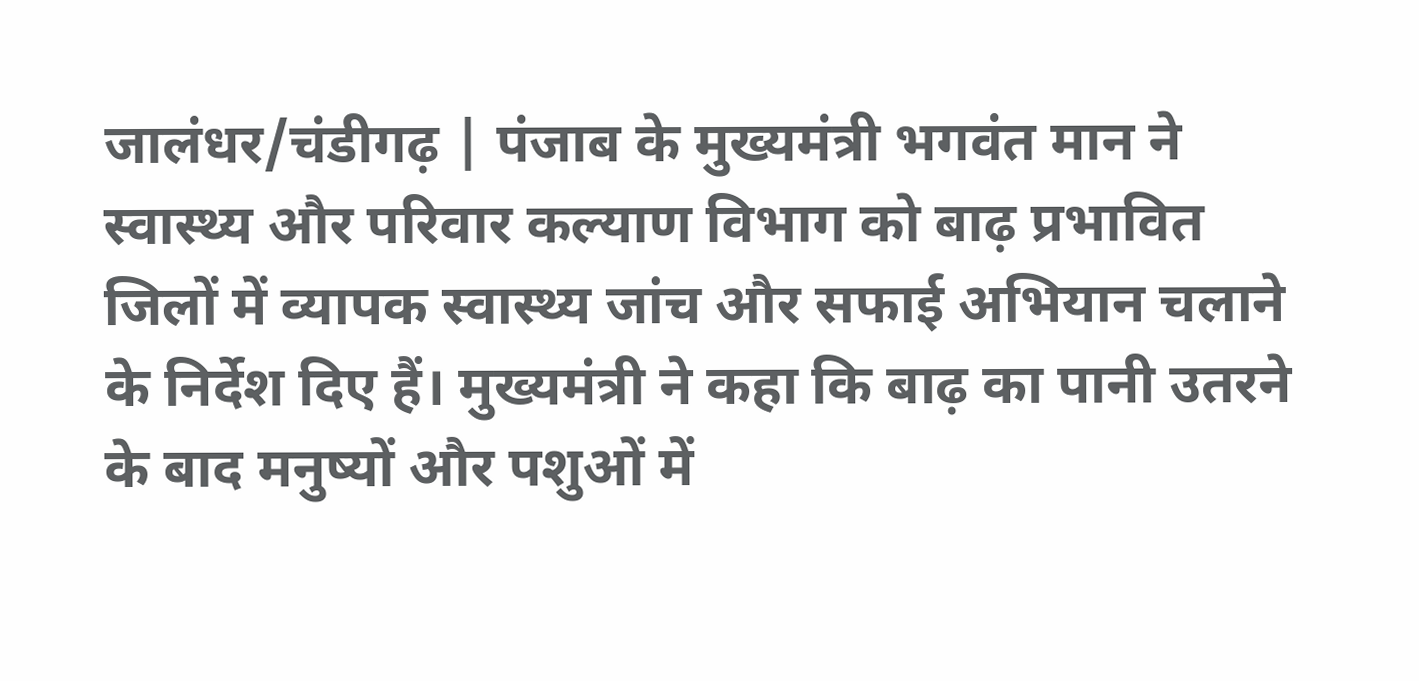जालंधर/चंडीगढ़ | पंजाब के मुख्यमंत्री भगवंत मान ने स्वास्थ्य और परिवार कल्याण विभाग को बाढ़ प्रभावित जिलों में व्यापक स्वास्थ्य जांच और सफाई अभियान चलाने के निर्देश दिए हैं। मुख्यमंत्री ने कहा कि बाढ़ का पानी उतरने के बाद मनुष्यों और पशुओं में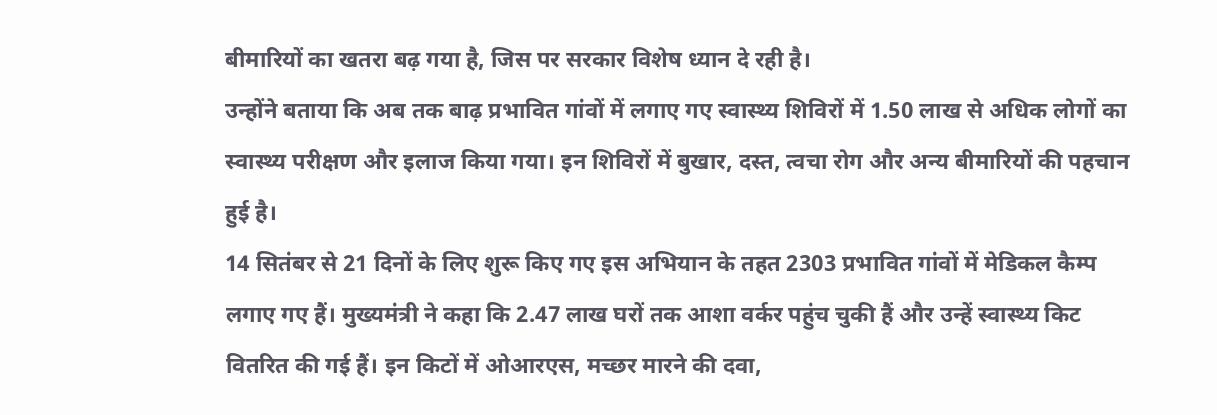बीमारियों का खतरा बढ़ गया है, जिस पर सरकार विशेष ध्यान दे रही है।
उन्होंने बताया कि अब तक बाढ़ प्रभावित गांवों में लगाए गए स्वास्थ्य शिविरों में 1.50 लाख से अधिक लोगों का स्वास्थ्य परीक्षण और इलाज किया गया। इन शिविरों में बुखार, दस्त, त्वचा रोग और अन्य बीमारियों की पहचान हुई है।
14 सितंबर से 21 दिनों के लिए शुरू किए गए इस अभियान के तहत 2303 प्रभावित गांवों में मेडिकल कैम्प लगाए गए हैं। मुख्यमंत्री ने कहा कि 2.47 लाख घरों तक आशा वर्कर पहुंच चुकी हैं और उन्हें स्वास्थ्य किट वितरित की गई हैं। इन किटों में ओआरएस, मच्छर मारने की दवा,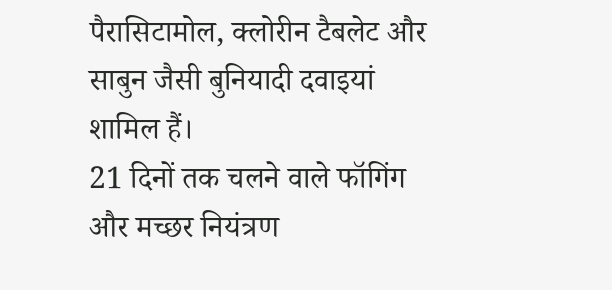पैरासिटामोल, क्लोरीन टैबलेट और साबुन जैसी बुनियादी दवाइयां शामिल हैं।
21 दिनों तक चलने वाले फॉगिंग और मच्छर नियंत्रण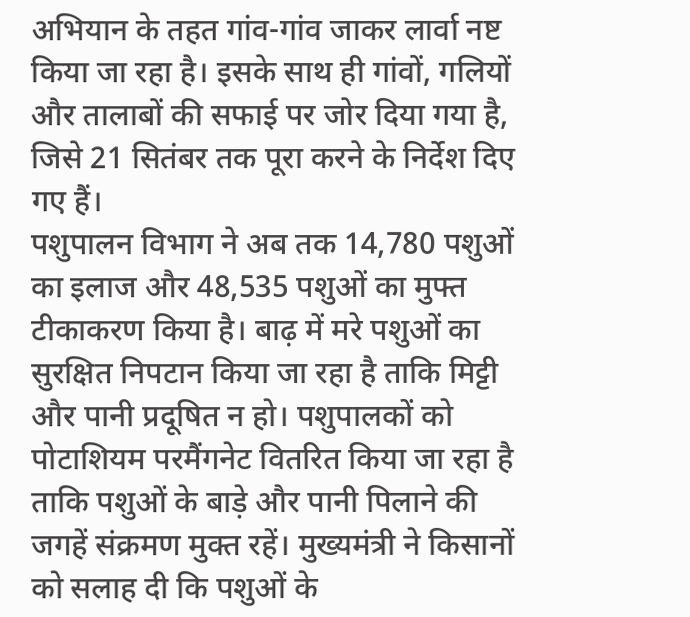अभियान के तहत गांव-गांव जाकर लार्वा नष्ट किया जा रहा है। इसके साथ ही गांवों, गलियों और तालाबों की सफाई पर जोर दिया गया है, जिसे 21 सितंबर तक पूरा करने के निर्देश दिए गए हैं।
पशुपालन विभाग ने अब तक 14,780 पशुओं का इलाज और 48,535 पशुओं का मुफ्त टीकाकरण किया है। बाढ़ में मरे पशुओं का सुरक्षित निपटान किया जा रहा है ताकि मिट्टी और पानी प्रदूषित न हो। पशुपालकों को पोटाशियम परमैंगनेट वितरित किया जा रहा है ताकि पशुओं के बाड़े और पानी पिलाने की जगहें संक्रमण मुक्त रहें। मुख्यमंत्री ने किसानों को सलाह दी कि पशुओं के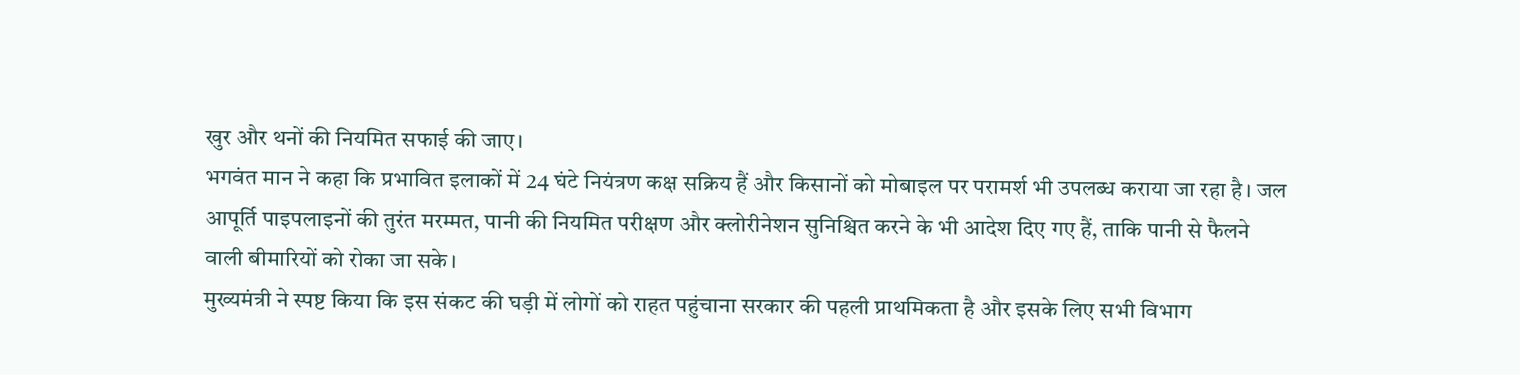खुर और थनों की नियमित सफाई की जाए।
भगवंत मान ने कहा कि प्रभावित इलाकों में 24 घंटे नियंत्रण कक्ष सक्रिय हैं और किसानों को मोबाइल पर परामर्श भी उपलब्ध कराया जा रहा है। जल आपूर्ति पाइपलाइनों की तुरंत मरम्मत, पानी की नियमित परीक्षण और क्लोरीनेशन सुनिश्चित करने के भी आदेश दिए गए हैं, ताकि पानी से फैलने वाली बीमारियों को रोका जा सके।
मुख्यमंत्री ने स्पष्ट किया कि इस संकट की घड़ी में लोगों को राहत पहुंचाना सरकार की पहली प्राथमिकता है और इसके लिए सभी विभाग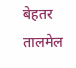बेहतर तालमेल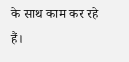के साथ काम कर रहे हैं।